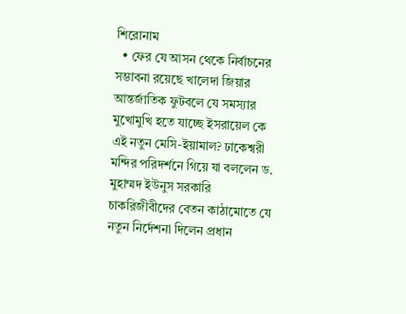শিরোনাম
  • ফের যে আসন থেকে নির্বাচনের সম্ভাবনা রয়েছে খালেদা জিয়ার আন্তর্জাতিক ফুটবলে যে সমস্যার মুখোমুখি হতে যাচ্ছে ইসরায়েল কে এই নতুন মেসি-ইয়ামাল? ঢাকেশ্বরী মন্দির পরিদর্শনে গিয়ে যা বললেন ড. মুহাম্মদ ইউনুস সরকারি চাকরিজীবীদের বেতন কাঠামোতে যে নতুন নির্দেশনা দিলেন প্রধান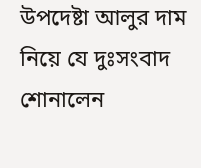উপদেষ্টা আলুর দাম নিয়ে যে দুঃসংবাদ শোনালেন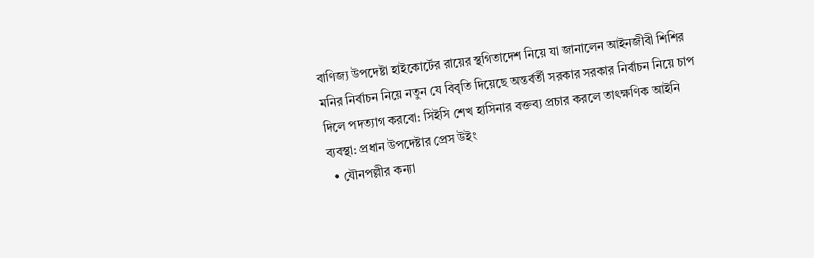বাণিজ্য উপদেষ্টা হাইকোর্টের রায়ের স্থগিতাদেশ নিয়ে যা জানালেন আইনজীবী শিশির মনির নির্বাচন নিয়ে নতুন যে বিবৃতি দিয়েছে অন্তর্বর্তী সরকার সরকার নির্বাচন নিয়ে চাপ দিলে পদত্যাগ করবো: সিইসি শেখ হাসিনার বক্তব্য প্রচার করলে তাৎক্ষণিক আইনি ব্যবস্থা: প্রধান উপদেষ্টার প্রেস উইং
  • যৌনপল্লীর কন্যা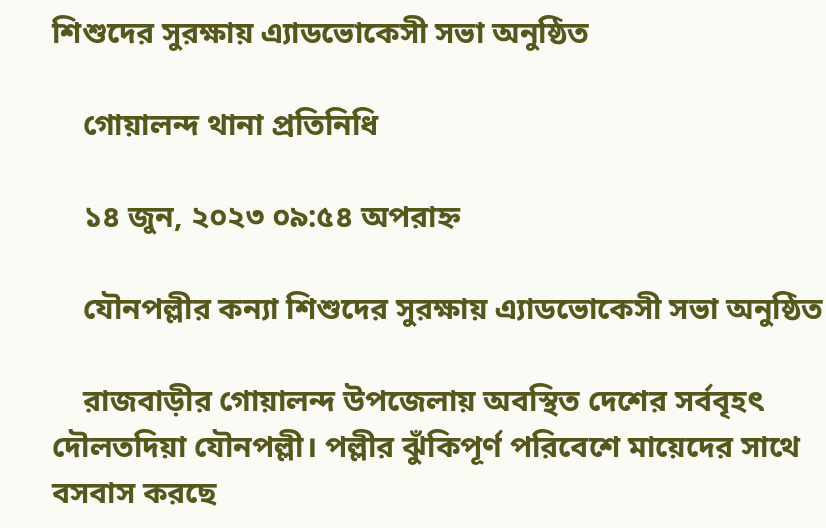শিশুদের সুরক্ষায় এ্যাডভোকেসী সভা অনুষ্ঠিত

    গোয়ালন্দ থানা প্রতিনিধি

    ১৪ জুন, ২০২৩ ০৯:৫৪ অপরাহ্ন

    যৌনপল্লীর কন্যা শিশুদের সুরক্ষায় এ্যাডভোকেসী সভা অনুষ্ঠিত

    রাজবাড়ীর গোয়ালন্দ উপজেলায় অবস্থিত দেশের সর্ববৃহৎ দৌলতদিয়া যৌনপল্লী। পল্লীর ঝুঁকিপূর্ণ পরিবেশে মায়েদের সাথে বসবাস করছে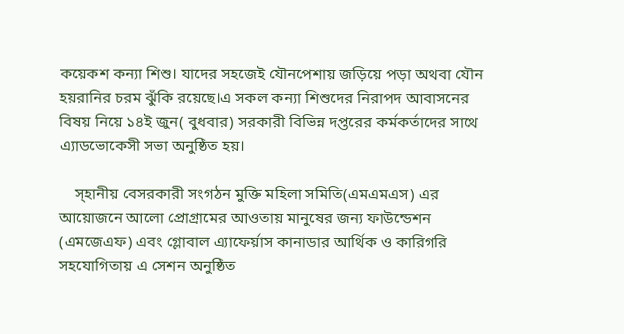কয়েকশ কন্যা শিশু। যাদের সহজেই যৌনপেশায় জড়িয়ে পড়া অথবা যৌন হয়রানির চরম ঝুঁকি রয়েছে।এ সকল কন্যা শিশুদের নিরাপদ আবাসনের বিষয় নিয়ে ১৪ই জুন( বুধবার) সরকারী বিভিন্ন দপ্তরের কর্মকর্তাদের সাথে এ্যাডভোকেসী সভা অনুষ্ঠিত হয়।

    স্হানীয় বেসরকারী সংগঠন মুক্তি মহিলা সমিতি(এমএমএস) এর আয়োজনে আলো প্রোগ্রামের আওতায় মানুষের জন্য ফাউন্ডেশন (এমজেএফ) এবং গ্লোবাল এ্যাফের্য়াস কানাডার আর্থিক ও কারিগরি সহযোগিতায় এ সেশন অনুষ্ঠিত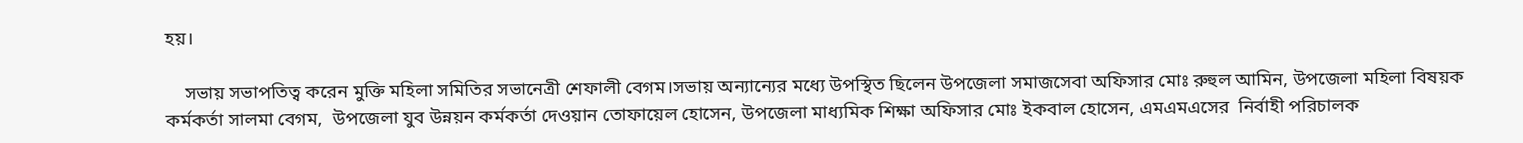হয়।

    সভায় সভাপতিত্ব করেন মুক্তি মহিলা সমিতির সভানেত্রী শেফালী বেগম।সভায় অন্যান্যের মধ্যে উপস্থিত ছিলেন উপজেলা সমাজসেবা অফিসার মোঃ রুহুল আমিন, উপজেলা মহিলা বিষয়ক কর্মকর্তা সালমা বেগম,  উপজেলা যুব উন্নয়ন কর্মকর্তা দেওয়ান তোফায়েল হোসেন, উপজেলা মাধ্যমিক শিক্ষা অফিসার মোঃ ইকবাল হোসেন, এমএমএসের  নির্বাহী পরিচালক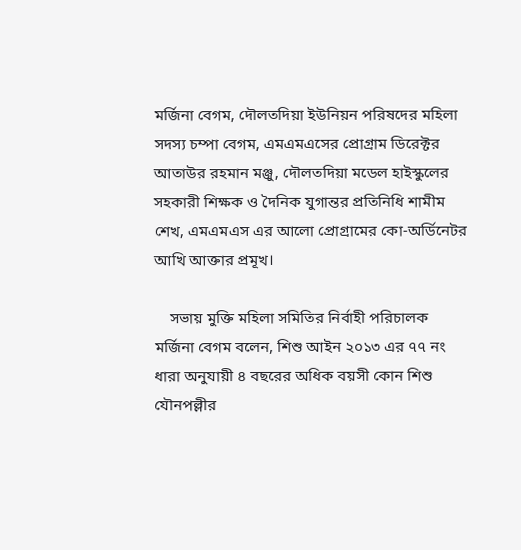মর্জিনা বেগম, দৌলতদিয়া ইউনিয়ন পরিষদের মহিলা সদস্য চম্পা বেগম, এমএমএসের প্রোগ্রাম ডিরেক্টর আতাউর রহমান মঞ্জু, দৌলতদিয়া মডেল হাইস্কুলের সহকারী শিক্ষক ও দৈনিক যুগান্তর প্রতিনিধি শামীম শেখ, এমএমএস এর আলো প্রোগ্রামের কো-অর্ডিনেটর আখি আক্তার প্রমূখ।

    সভায় মুক্তি মহিলা সমিতির নির্বাহী পরিচালক মর্জিনা বেগম বলেন, শিশু আইন ২০১৩ এর ৭৭ নং ধারা অনুযায়ী ৪ বছরের অধিক বয়সী কোন শিশু যৌনপল্লীর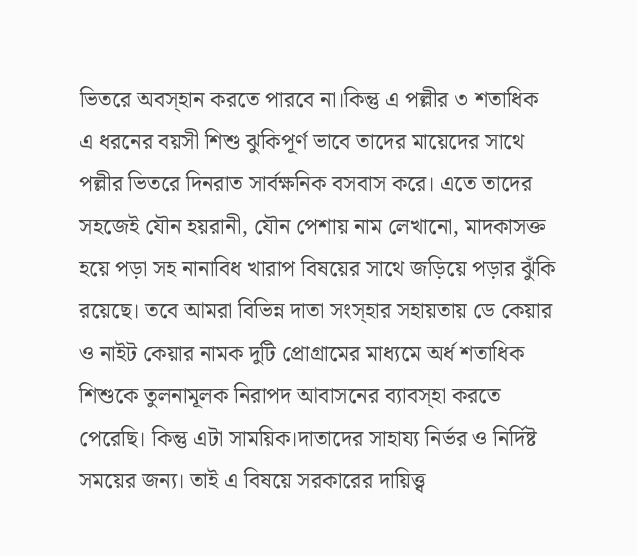ভিতরে অবস্হান করতে পারবে না।কিন্তু এ পল্লীর ৩ শতাধিক এ ধরনের বয়সী শিশু ঝুকিপূর্ণ ভাবে তাদের মায়েদের সাথে পল্লীর ভিতরে দিনরাত সার্বক্ষনিক বসবাস করে। এতে তাদের সহজেই যৌন হয়রানী, যৌন পেশায় নাম লেখানো, মাদকাসক্ত হয়ে পড়া সহ নানাবিধ খারাপ বিষয়ের সাথে জড়িয়ে পড়ার ঝুঁকি রয়েছে। তবে আমরা বিভিন্ন দাতা সংস্হার সহায়তায় ডে কেয়ার ও নাইট কেয়ার নামক দুটি প্রোগ্রামের মাধ্যমে অর্ধ শতাধিক শিশুকে তুলনামূলক নিরাপদ আবাসনের ব্যাবস্হা করতে পেরেছি। কিন্তু এটা সাময়িক।দাতাদের সাহায্য নির্ভর ও নির্দিষ্ট সময়ের জন্য। তাই এ বিষয়ে সরকারের দায়িত্ত্ব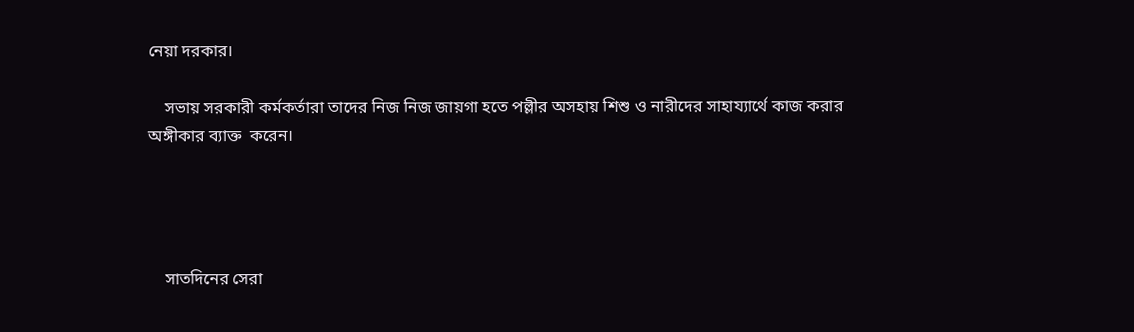নেয়া দরকার।

    সভায় সরকারী কর্মকর্তারা তাদের নিজ নিজ জায়গা হতে পল্লীর অসহায় শিশু ও নারীদের সাহায্যার্থে কাজ করার অঙ্গীকার ব্যাক্ত  করেন।




    সাতদিনের সেরা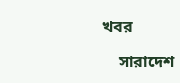খবর

    সারাদেশ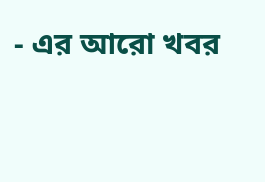- এর আরো খবর